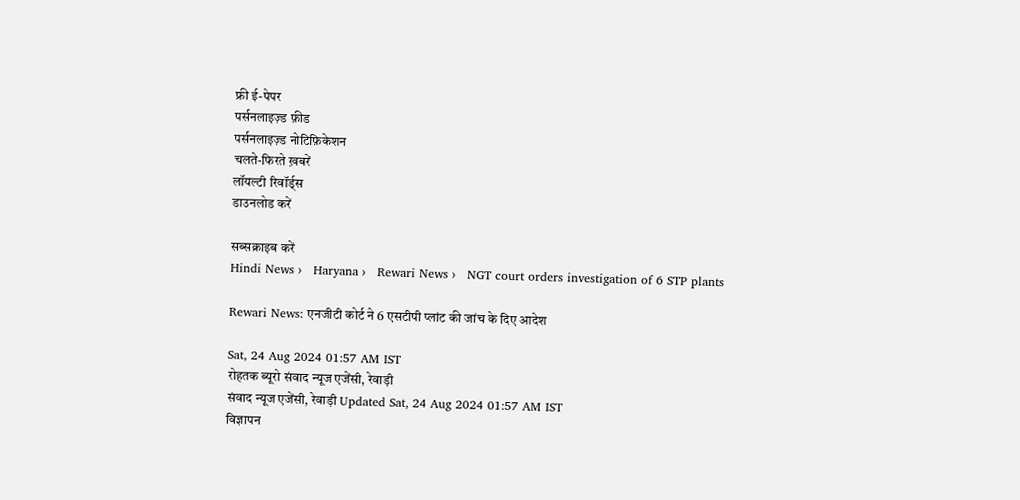फ्री ई-पेपर
पर्सनलाइज़्ड फ़ीड
पर्सनलाइज़्ड नोटिफ़िकेशन
चलते-फिरते ख़बरें
लॉयल्टी रिवॉर्ड्स
डाउनलोड करें

सब्सक्राइब करें
Hindi News ›   Haryana ›   Rewari News ›   NGT court orders investigation of 6 STP plants

Rewari News: एनजीटी कोर्ट ने 6 एसटीपी प्लांट की जांच के दिए आदेश

Sat, 24 Aug 2024 01:57 AM IST
रोहतक ब्यूरो संवाद न्यूज एजेंसी, रेवाड़ी
संवाद न्यूज एजेंसी, रेवाड़ी Updated Sat, 24 Aug 2024 01:57 AM IST
विज्ञापन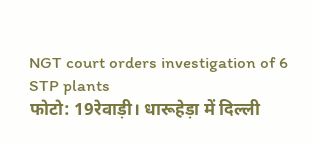NGT court orders investigation of 6 STP plants
फोटो: 19रेवाड़ी। धारूहेड़ा में दिल्ली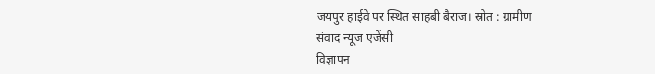जयपुर हाईवे पर स्थित साहबी बैराज। स्रोत : ग्रामीण
संवाद न्यूज एजेंसी
विज्ञापन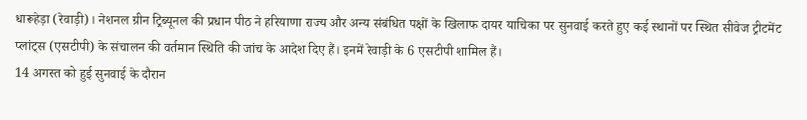धारूहेड़ा (रेवाड़ी)। नेशनल ग्रीन ट्रिब्यूनल की प्रधान पीठ ने हरियाणा राज्य और अन्य संबंधित पक्षों के खिलाफ दायर याचिका पर सुनवाई करते हुए कई स्थानों पर स्थित सीवेज ट्रीटमेंट प्लांट्स (एसटीपी) के संचालन की वर्तमान स्थिति की जांच के आदेश दिए हैं। इनमें रेवाड़ी के 6 एसटीपी शामिल हैं।
14 अगस्त को हुई सुनवाई के दौरान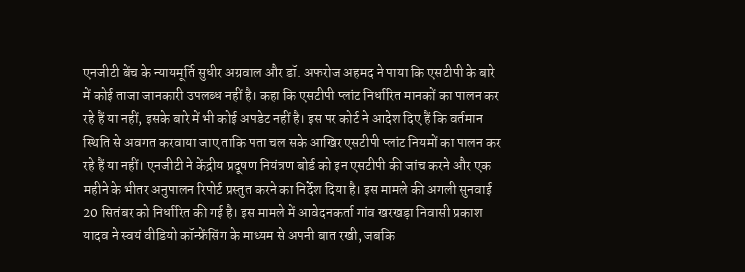एनजीटी बेंच के न्यायमूर्ति सुधीर अग्रवाल और डॉ. अफरोज अहमद ने पाया कि एसटीपी के बारे में कोई ताजा जानकारी उपलब्ध नहीं है। कहा कि एसटीपी प्लांट निर्धारित मानकों का पालन कर रहे हैं या नहीं, इसके बारे में भी कोई अपडेट नहीं है। इस पर कोर्ट ने आदेश दिए हैं कि वर्तमान स्थिति से अवगत करवाया जाए ताकि पता चल सके आखिर एसटीपी प्लांट नियमों का पालन कर रहे हैं या नहीं। एनजीटी ने केंद्रीय प्रदूषण नियंत्रण बोर्ड को इन एसटीपी की जांच करने और एक महीने के भीतर अनुपालन रिपोर्ट प्रस्तुत करने का निर्देश दिया है। इस मामले की अगली सुनवाई 20 सितंबर को निर्धारित की गई है। इस मामले में आवेदनकर्ता गांव खरखड़ा निवासी प्रकाश यादव ने स्वयं वीडियो कॉन्फ्रेंसिंग के माध्यम से अपनी बात रखी, जबकि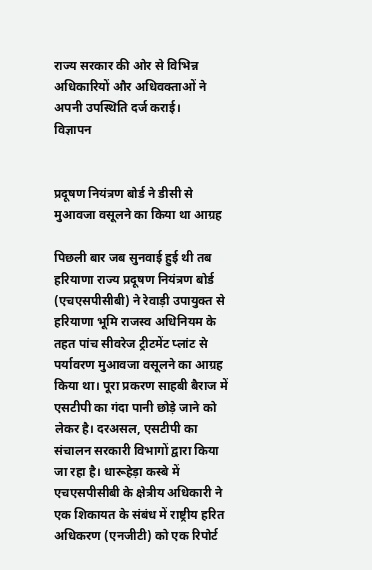राज्य सरकार की ओर से विभिन्न अधिकारियों और अधिवक्ताओं ने अपनी उपस्थिति दर्ज कराई।
विज्ञापन


प्रदूषण नियंत्रण बोर्ड ने डीसी से मुआवजा वसूलने का किया था आग्रह

पिछली बार जब सुनवाई हुई थी तब हरियाणा राज्य प्रदूषण नियंत्रण बोर्ड (एचएसपीसीबी) ने रेवाड़ी उपायुक्त से हरियाणा भूमि राजस्व अधिनियम के तहत पांच सीवरेज ट्रीटमेंट प्लांट से पर्यावरण मुआवजा वसूलने का आग्रह किया था। पूरा प्रकरण साहबी बैराज में एसटीपी का गंदा पानी छोड़े जाने को लेकर है। दरअसल, एसटीपी का संचालन सरकारी विभागों द्वारा किया जा रहा है। धारूहेड़ा कस्बे में एचएसपीसीबी के क्षेत्रीय अधिकारी ने एक शिकायत के संबंध में राष्ट्रीय हरित अधिकरण (एनजीटी) को एक रिपोर्ट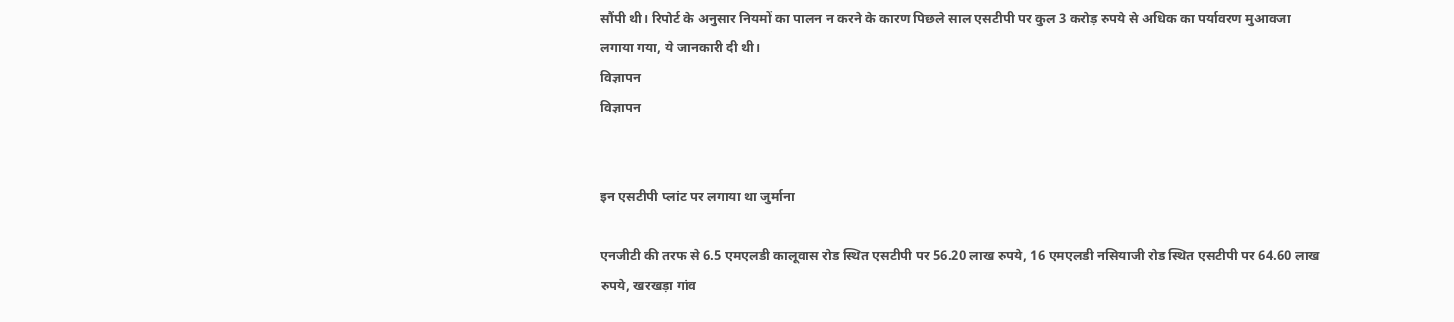सौंपी थी। रिपोर्ट के अनुसार नियमों का पालन न करने के कारण पिछले साल एसटीपी पर कुल 3 करोड़ रुपये से अधिक का पर्यावरण मुआवजा लगाया गया, ये जानकारी दी थी।
विज्ञापन
विज्ञापन


इन एसटीपी प्लांट पर लगाया था जुर्माना

एनजीटी की तरफ से 6.5 एमएलडी कालूवास रोड स्थित एसटीपी पर 56.20 लाख रुपये, 16 एमएलडी नसियाजी रोड स्थित एसटीपी पर 64.60 लाख रुपये, खरखड़ा गांव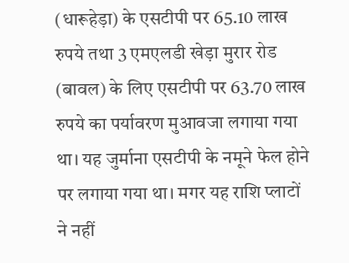(धारूहेड़ा) के एसटीपी पर 65.10 लाख रुपये तथा 3 एमएलडी खेड़ा मुरार रोड (बावल) के लिए एसटीपी पर 63.70 लाख रुपये का पर्यावरण मुआवजा लगाया गया था। यह जुर्माना एसटीपी के नमूने फेल होने पर लगाया गया था। मगर यह राशि प्लाटों ने नहीं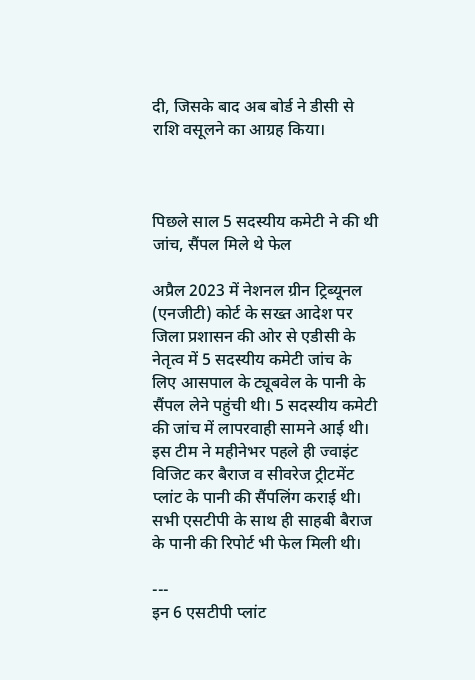दी, जिसके बाद अब बोर्ड ने डीसी से राशि वसूलने का आग्रह किया।



पिछले साल 5 सदस्यीय कमेटी ने की थी जांच, सैंपल मिले थे फेल

अप्रैल 2023 में नेशनल ग्रीन ट्रिब्यूनल (एनजीटी) कोर्ट के सख्त आदेश पर जिला प्रशासन की ओर से एडीसी के नेतृत्व में 5 सदस्यीय कमेटी जांच के लिए आसपाल के ट्यूबवेल के पानी के सैंपल लेने पहुंची थी। 5 सदस्यीय कमेटी की जांच में लापरवाही सामने आई थी। इस टीम ने महीनेभर पहले ही ज्वाइंट विजिट कर बैराज व सीवरेज ट्रीटमेंट प्लांट के पानी की सैंपलिंग कराई थी। सभी एसटीपी के साथ ही साहबी बैराज के पानी की रिपोर्ट भी फेल मिली थी।

---
इन 6 एसटीपी प्लांट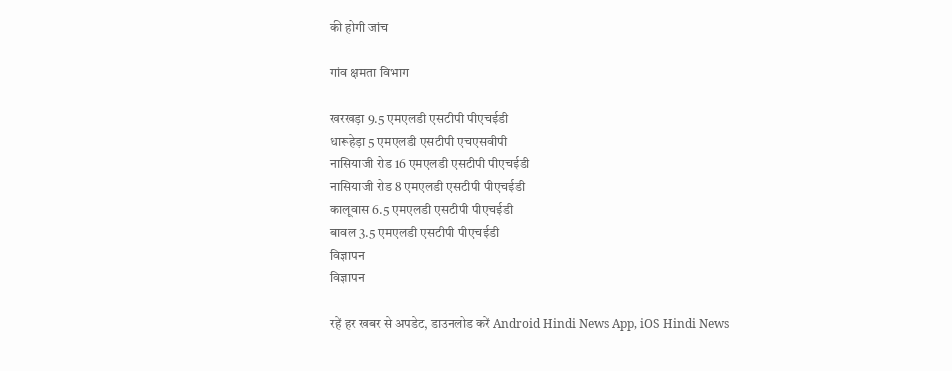की होगी जांच

गांव क्षमता विभाग

खरखड़ा 9.5 एमएलडी एसटीपी पीएचईडी
धारूहेड़ा 5 एमएलडी एसटीपी एचएसवीपी
नासियाजी रोड 16 एमएलडी एसटीपी पीएचईडी
नासियाजी रोड 8 एमएलडी एसटीपी पीएचईडी
कालूवास 6.5 एमएलडी एसटीपी पीएचईडी
बावल 3.5 एमएलडी एसटीपी पीएचईडी
विज्ञापन
विज्ञापन

रहें हर खबर से अपडेट, डाउनलोड करें Android Hindi News App, iOS Hindi News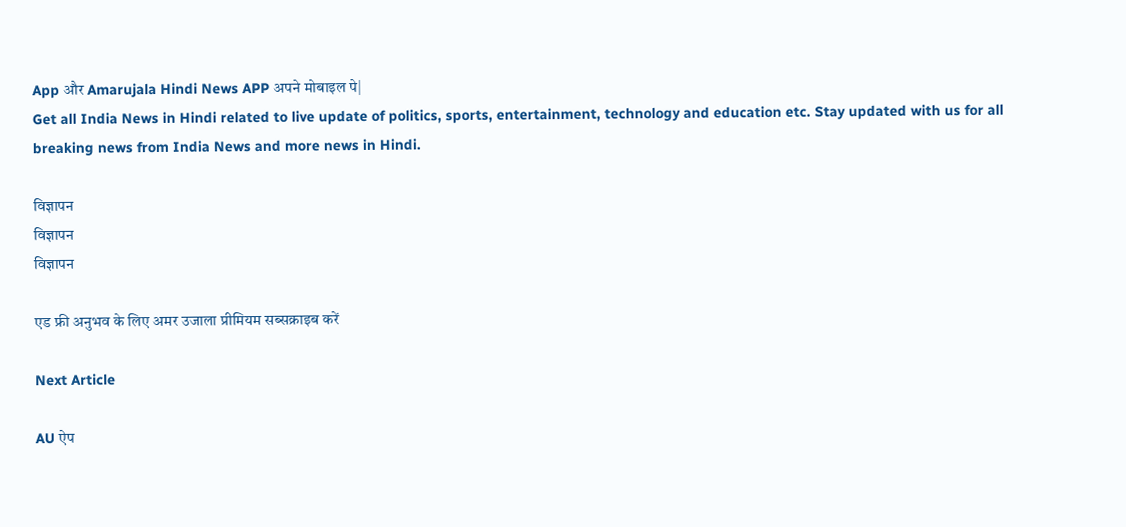App और Amarujala Hindi News APP अपने मोबाइल पे|
Get all India News in Hindi related to live update of politics, sports, entertainment, technology and education etc. Stay updated with us for all breaking news from India News and more news in Hindi.

विज्ञापन
विज्ञापन
विज्ञापन

एड फ्री अनुभव के लिए अमर उजाला प्रीमियम सब्सक्राइब करें

Next Article

AU ऐप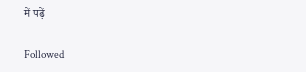में पढ़ें

Followed